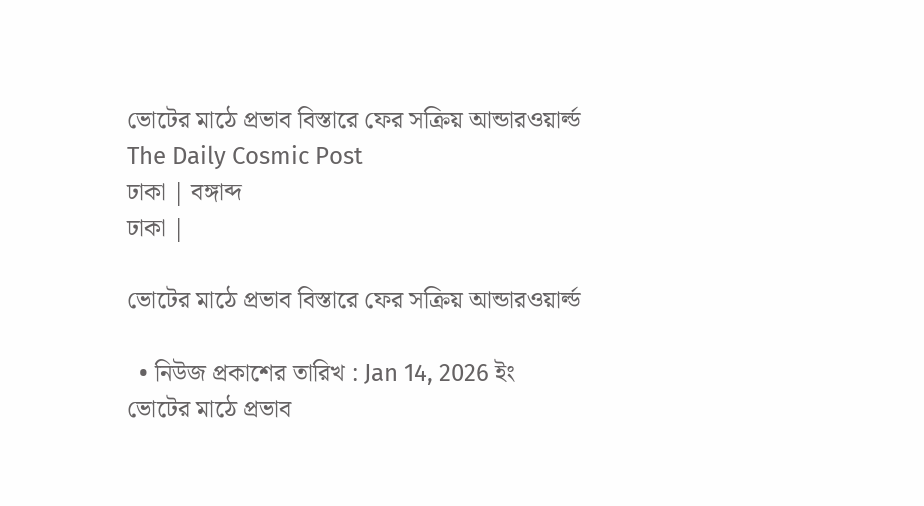ভোটের মাঠে প্রভাব বিস্তারে ফের সক্রিয় আন্ডারওয়ার্ল্ড The Daily Cosmic Post
ঢাকা | বঙ্গাব্দ
ঢাকা |

ভোটের মাঠে প্রভাব বিস্তারে ফের সক্রিয় আন্ডারওয়ার্ল্ড

  • নিউজ প্রকাশের তারিখ : Jan 14, 2026 ইং
ভোটের মাঠে প্রভাব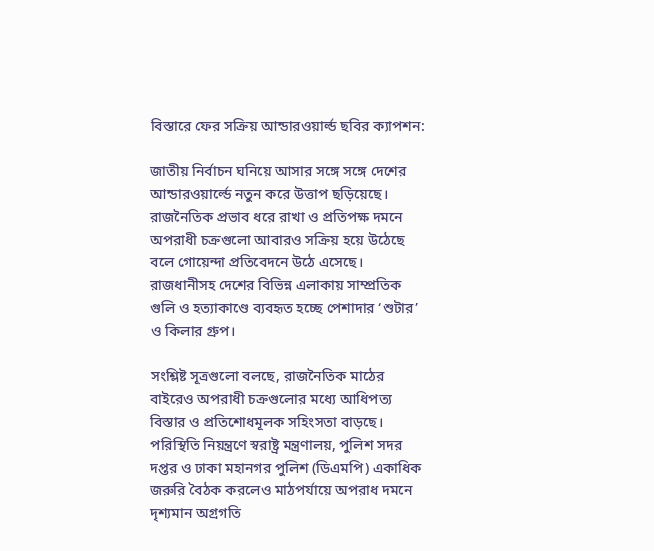বিস্তারে ফের সক্রিয় আন্ডারওয়ার্ল্ড ছবির ক্যাপশন:

জাতীয় নির্বাচন ঘনিয়ে আসার সঙ্গে সঙ্গে দেশের আন্ডারওয়ার্ল্ডে নতুন করে উত্তাপ ছড়িয়েছে। রাজনৈতিক প্রভাব ধরে রাখা ও প্রতিপক্ষ দমনে অপরাধী চক্রগুলো আবারও সক্রিয় হয়ে উঠেছে বলে গোয়েন্দা প্রতিবেদনে উঠে এসেছে। রাজধানীসহ দেশের বিভিন্ন এলাকায় সাম্প্রতিক গুলি ও হত্যাকাণ্ডে ব্যবহৃত হচ্ছে পেশাদার ‘শুটার’ ও কিলার গ্রুপ।

সংশ্লিষ্ট সূত্রগুলো বলছে, রাজনৈতিক মাঠের বাইরেও অপরাধী চক্রগুলোর মধ্যে আধিপত্য বিস্তার ও প্রতিশোধমূলক সহিংসতা বাড়ছে। পরিস্থিতি নিয়ন্ত্রণে স্বরাষ্ট্র মন্ত্রণালয়, পুলিশ সদর দপ্তর ও ঢাকা মহানগর পুলিশ (ডিএমপি) একাধিক জরুরি বৈঠক করলেও মাঠপর্যায়ে অপরাধ দমনে দৃশ্যমান অগ্রগতি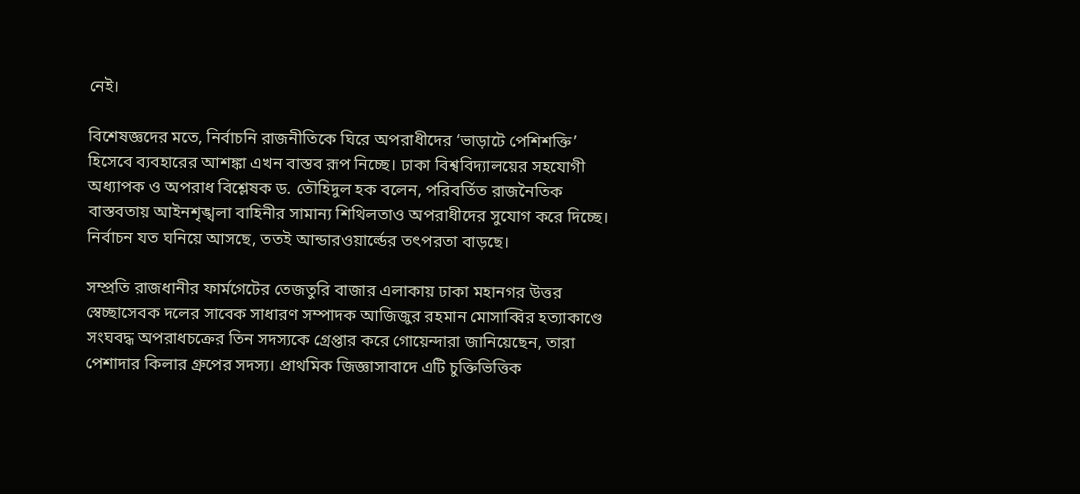নেই।

বিশেষজ্ঞদের মতে, নির্বাচনি রাজনীতিকে ঘিরে অপরাধীদের ‘ভাড়াটে পেশিশক্তি’ হিসেবে ব্যবহারের আশঙ্কা এখন বাস্তব রূপ নিচ্ছে। ঢাকা বিশ্ববিদ্যালয়ের সহযোগী অধ্যাপক ও অপরাধ বিশ্লেষক ড. তৌহিদুল হক বলেন, পরিবর্তিত রাজনৈতিক বাস্তবতায় আইনশৃঙ্খলা বাহিনীর সামান্য শিথিলতাও অপরাধীদের সুযোগ করে দিচ্ছে। নির্বাচন যত ঘনিয়ে আসছে, ততই আন্ডারওয়ার্ল্ডের তৎপরতা বাড়ছে।

সম্প্রতি রাজধানীর ফার্মগেটের তেজতুরি বাজার এলাকায় ঢাকা মহানগর উত্তর স্বেচ্ছাসেবক দলের সাবেক সাধারণ সম্পাদক আজিজুর রহমান মোসাব্বির হত্যাকাণ্ডে সংঘবদ্ধ অপরাধচক্রের তিন সদস্যকে গ্রেপ্তার করে গোয়েন্দারা জানিয়েছেন, তারা পেশাদার কিলার গ্রুপের সদস্য। প্রাথমিক জিজ্ঞাসাবাদে এটি চুক্তিভিত্তিক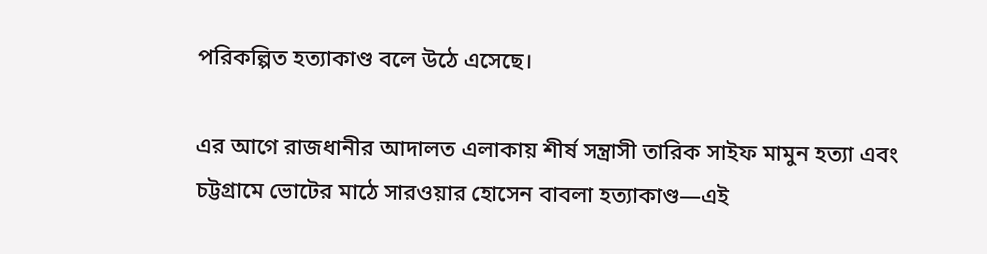পরিকল্পিত হত্যাকাণ্ড বলে উঠে এসেছে।

এর আগে রাজধানীর আদালত এলাকায় শীর্ষ সন্ত্রাসী তারিক সাইফ মামুন হত্যা এবং চট্টগ্রামে ভোটের মাঠে সারওয়ার হোসেন বাবলা হত্যাকাণ্ড—এই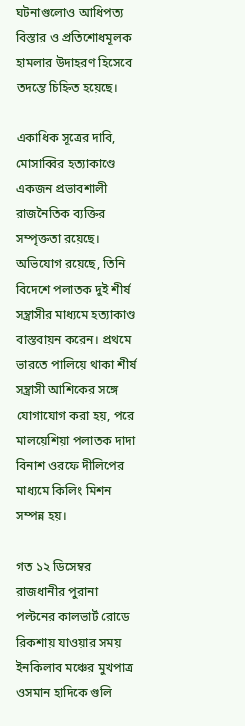ঘটনাগুলোও আধিপত্য বিস্তার ও প্রতিশোধমূলক হামলার উদাহরণ হিসেবে তদন্তে চিহ্নিত হয়েছে।

একাধিক সূত্রের দাবি, মোসাব্বির হত্যাকাণ্ডে একজন প্রভাবশালী রাজনৈতিক ব্যক্তির সম্পৃক্ততা রয়েছে। অভিযোগ রয়েছে, তিনি বিদেশে পলাতক দুই শীর্ষ সন্ত্রাসীর মাধ্যমে হত্যাকাণ্ড বাস্তবায়ন করেন। প্রথমে ভারতে পালিয়ে থাকা শীর্ষ সন্ত্রাসী আশিকের সঙ্গে যোগাযোগ করা হয়, পরে মালয়েশিয়া পলাতক দাদা বিনাশ ওরফে দীলিপের মাধ্যমে কিলিং মিশন সম্পন্ন হয়।

গত ১২ ডিসেম্বর রাজধানীর পুরানা পল্টনের কালভার্ট রোডে রিকশায় যাওয়ার সময় ইনকিলাব মঞ্চের মুখপাত্র ওসমান হাদিকে গুলি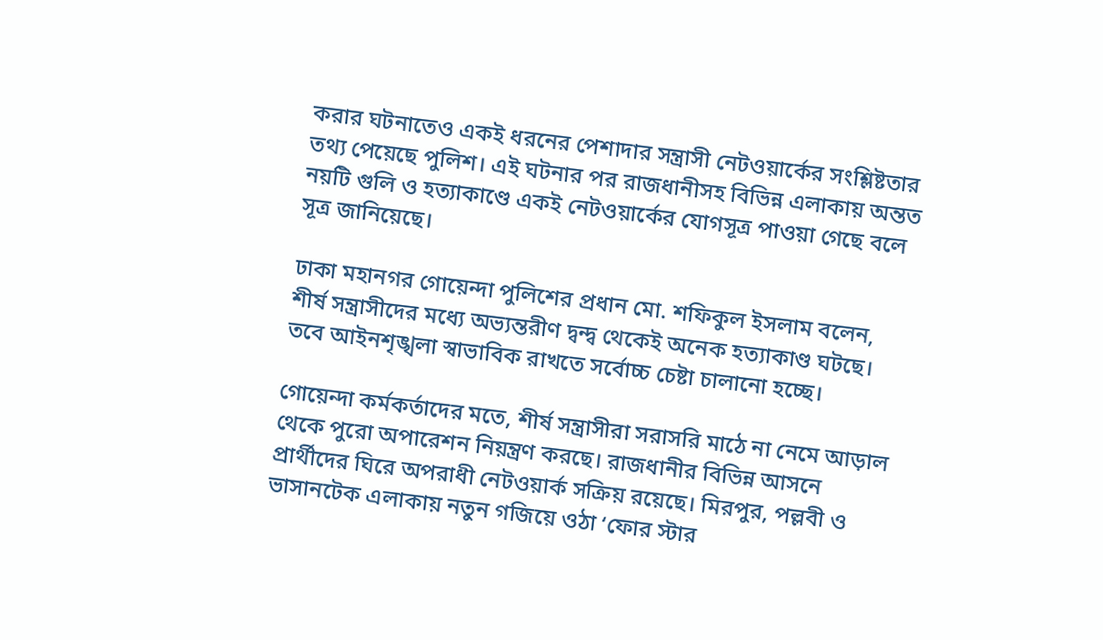করার ঘটনাতেও একই ধরনের পেশাদার সন্ত্রাসী নেটওয়ার্কের সংশ্লিষ্টতার তথ্য পেয়েছে পুলিশ। এই ঘটনার পর রাজধানীসহ বিভিন্ন এলাকায় অন্তত নয়টি গুলি ও হত্যাকাণ্ডে একই নেটওয়ার্কের যোগসূত্র পাওয়া গেছে বলে সূত্র জানিয়েছে।

ঢাকা মহানগর গোয়েন্দা পুলিশের প্রধান মো. শফিকুল ইসলাম বলেন, শীর্ষ সন্ত্রাসীদের মধ্যে অভ্যন্তরীণ দ্বন্দ্ব থেকেই অনেক হত্যাকাণ্ড ঘটছে। তবে আইনশৃঙ্খলা স্বাভাবিক রাখতে সর্বোচ্চ চেষ্টা চালানো হচ্ছে।

গোয়েন্দা কর্মকর্তাদের মতে, শীর্ষ সন্ত্রাসীরা সরাসরি মাঠে না নেমে আড়াল থেকে পুরো অপারেশন নিয়ন্ত্রণ করছে। রাজধানীর বিভিন্ন আসনে প্রার্থীদের ঘিরে অপরাধী নেটওয়ার্ক সক্রিয় রয়েছে। মিরপুর, পল্লবী ও ভাসানটেক এলাকায় নতুন গজিয়ে ওঠা ‘ফোর স্টার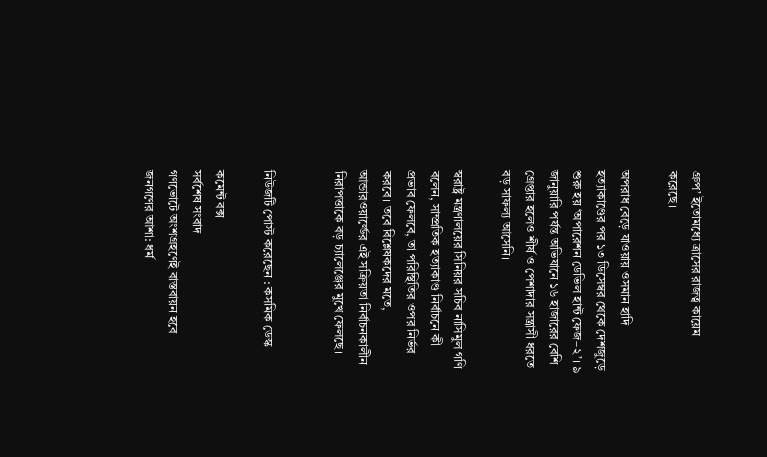গ্রুপ’ ইতোমধ্যে ত্রাসের রাজত্ব কায়েম করেছে।

অপরাধ বেড়ে যাওয়ায় ওসমান হাদি হত্যাকাণ্ডের পর ১৩ ডিসেম্বর থেকে দেশজুড়ে শুরু হয় ‘অপারেশন ডেভিল হান্ট ফেজ–২’। ৯ জানুয়ারি পর্যন্ত অভিযানে ১৬ হাজারের বেশি গ্রেপ্তার হলেও শীর্ষ ও পেশাদার সন্ত্রাসী ধরতে বড় সাফল্য আসেনি।

স্বরাষ্ট্র মন্ত্রণালয়ের সিনিয়র সচিব নাসিমুল গণি বলেন, সাম্প্রতিক হত্যাকাণ্ড নির্বাচনে কী প্রভাব ফেলবে, তা পরিস্থিতির ওপর নির্ভর করবে। তবে বিশ্লেষকদের মতে, আন্ডারওয়ার্ল্ডের এই সক্রিয়তা নির্বাচনকালীন নিরাপত্তাকে বড় চ্যালেঞ্জের মুখে ফেলছে।


নিউজটি পোস্ট করেছেন : কসমিক ডেস্ক

কমেন্ট বক্স
সর্বশেষ সংবাদ
গণভোটে অংশগ্রহণেই বাস্তবায়ন হবে জনগণের আশা: ধর্ম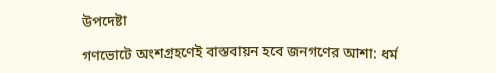উপদেষ্টা

গণভোটে অংশগ্রহণেই বাস্তবায়ন হবে জনগণের আশা: ধর্ম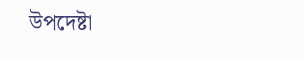উপদেষ্টা